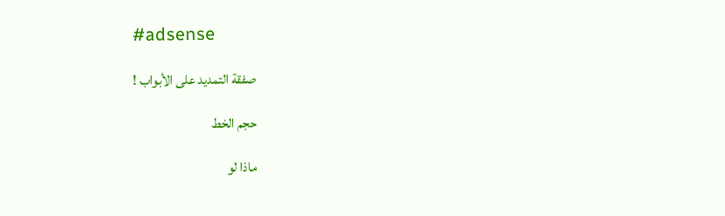#adsense

صفقة التمديد على الأبواب !

حجم الخط

ماذا لو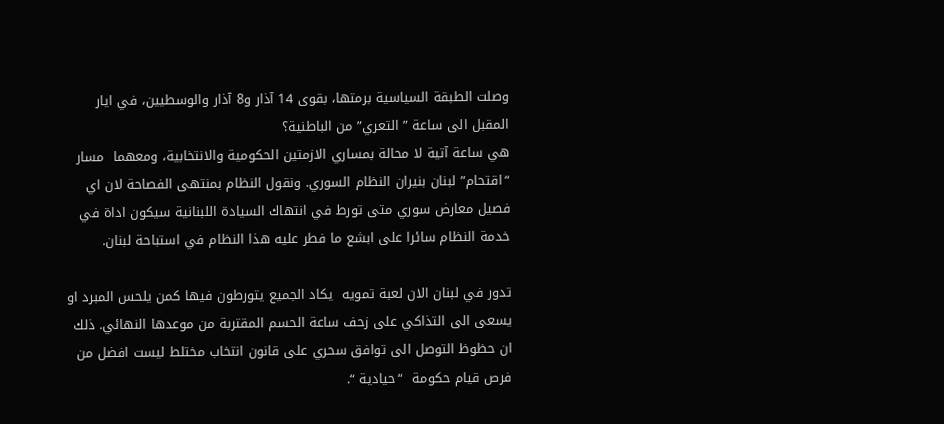وصلت الطبقة السياسية برمتها، بقوى 14 آذار و8 آذار والوسطيين، في ايار المقبل الى ساعة ” التعري” من الباطنية؟
هي ساعة آتية لا محالة بمساري الازمتين الحكومية والانتخابية، ومعهما  مسار “اقتحام” لبنان بنيران النظام السوري. ونقول النظام بمنتهى الفصاحة لان اي فصيل معارض سوري متى تورط في انتهاك السيادة اللبنانية سيكون اداة في خدمة النظام سائرا على ابشع ما فطر عليه هذا النظام في استباحة لبنان.

تدور في لبنان الان لعبة تمويه  يكاد الجميع يتورطون فيها كمن يلحس المبرد او يسعى الى التذاكي على زحف ساعة الحسم المقتربة من موعدها النهائي. ذلك ان حظوظ التوصل الى توافق سحري على قانون انتخاب مختلط ليست افضل من فرص قيام حكومة  “حيادية “.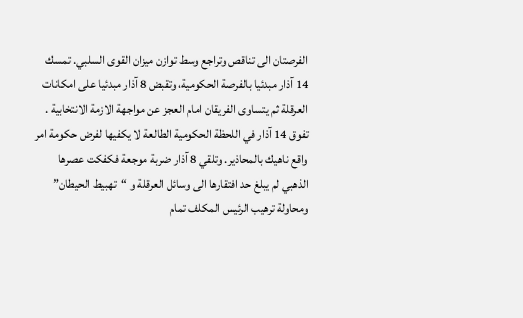الفرصتان الى تناقص وتراجع وسط توازن ميزان القوى السلبي. تمسك 14 آذار مبدئيا بالفرصة الحكومية، وتقبض 8 آذار مبدئيا على امكانات العرقلة ثم يتساوى الفريقان امام العجز عن مواجهة الازمة الانتخابية . تفوق 14 آذار في اللحظة الحكومية الطالعة لا يكفيها لفرض حكومة امر واقع ناهيك بالمحاذير. وتلقي 8 آذار ضربة موجعة فكفكت عصرها الذهبي لم يبلغ حد افتقارها الى وسائل العرقلة و “تهبيط الحيطان” ومحاولة ترهيب الرئيس المكلف تمام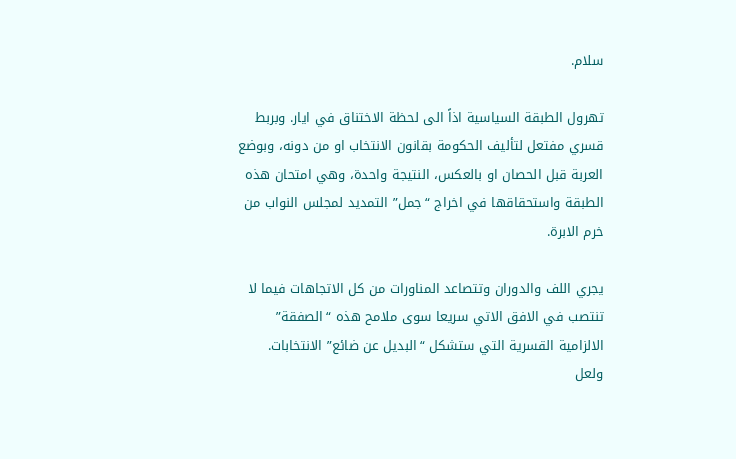سلام.

تهرول الطبقة السياسية اذاً الى لحظة الاختناق في ايار. وبربط قسري مفتعل لتأليف الحكومة بقانون الانتخاب او من دونه، وبوضع العربة قبل الحصان او بالعكس، النتيجة واحدة، وهي امتحان هذه الطبقة واستحقاقها في اخراج “جمل” التمديد لمجلس النواب من خرم الابرة.

يجري اللف والدوران وتتصاعد المناورات من كل الاتجاهات فيما لا تنتصب في الافق الاتي سريعا سوى ملامح هذه “الصفقة” الالزامية القسرية التي ستشكل “البديل عن ضائع” الانتخابات. ولعل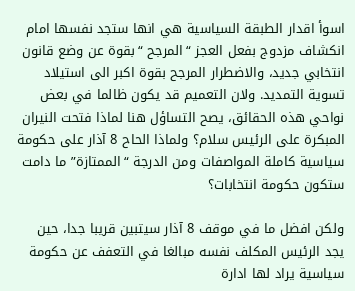اسوأ اقدار الطبقة السياسية هي انها ستجد نفسها امام انكشاف مزدوج بفعل العجز “المرجح “بقوة عن وضع قانون انتخابي جديد، والاضطرار المرجح بقوة اكبر الى استيلاد تسوية التمديد. ولان التعميم قد يكون ظالما في بعض نواحي هذه الحقائق، يصح التساؤل هنا لماذا فتحت النيران المبكرة على الرئيس سلام؟ ولماذا الحاح 8 آذار على حكومة سياسية كاملة المواصفات ومن الدرجة “الممتازة” ما دامت ستكون حكومة انتخابات؟

ولكن افضل ما في موقف 8 آذار سيتبين قريبا جدا، حين يجد الرئيس المكلف نفسه مبالغا في التعفف عن حكومة سياسية يراد لها ادارة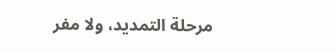مرحلة التمديد، ولا مفر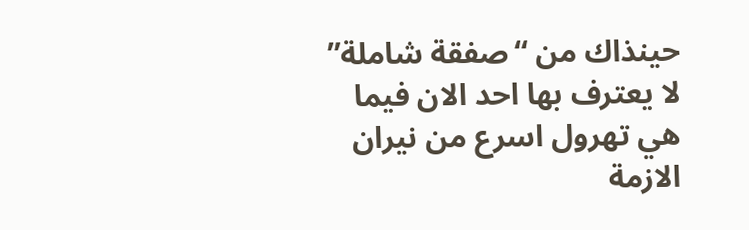حينذاك من “صفقة شاملة” لا يعترف بها احد الان فيما هي تهرول اسرع من نيران الازمة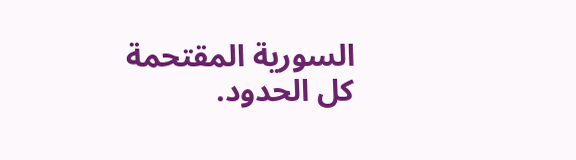السورية المقتحمة كل الحدود.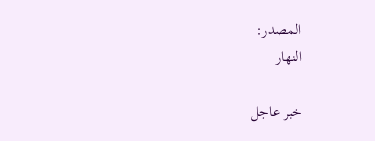المصدر:
النهار

خبر عاجل